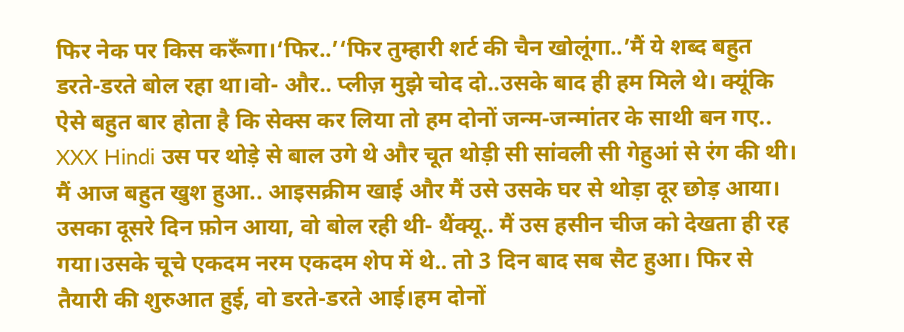फिर नेक पर किस करूँगा।‘फिर..’‘फिर तुम्हारी शर्ट की चैन खोलूंगा..’मैं ये शब्द बहुत डरते-डरते बोल रहा था।वो- और.. प्लीज़ मुझे चोद दो..उसके बाद ही हम मिले थे। क्यूंकि ऐसे बहुत बार होता है कि सेक्स कर लिया तो हम दोनों जन्म-जन्मांतर के साथी बन गए.. XXX Hindi उस पर थोड़े से बाल उगे थे और चूत थोड़ी सी सांवली सी गेहुआं से रंग की थी। मैं आज बहुत खुश हुआ.. आइसक्रीम खाई और मैं उसे उसके घर से थोड़ा दूर छोड़ आया। उसका दूसरे दिन फ़ोन आया, वो बोल रही थी- थैंक्यू.. मैं उस हसीन चीज को देखता ही रह गया।उसके चूचे एकदम नरम एकदम शेप में थे.. तो 3 दिन बाद सब सैट हुआ। फिर से तैयारी की शुरुआत हुई, वो डरते-डरते आई।हम दोनों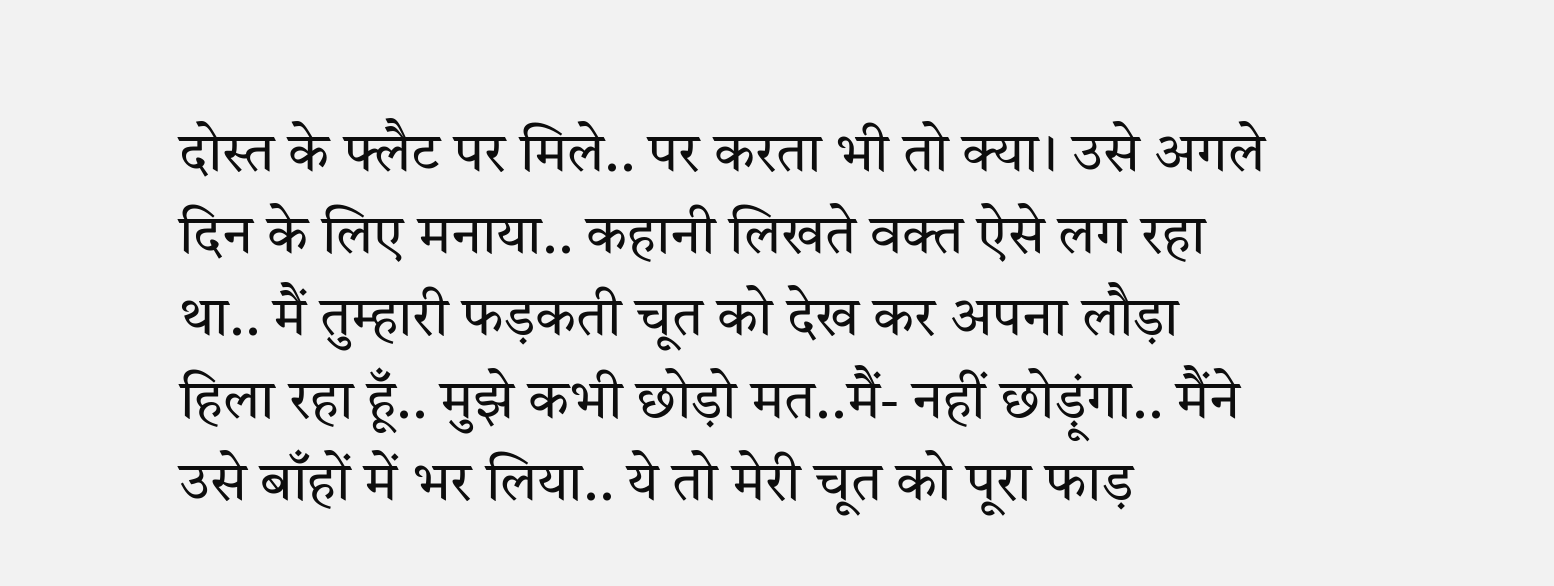दोस्त के फ्लैट पर मिले.. पर करता भी तो क्या। उसे अगले दिन के लिए मनाया.. कहानी लिखते वक्त ऐसे लग रहा था.. मैं तुम्हारी फड़कती चूत को देख कर अपना लौड़ा हिला रहा हूँ.. मुझे कभी छोड़ो मत..मैं- नहीं छोड़ूंगा.. मैंने उसे बाँहों में भर लिया.. ये तो मेरी चूत को पूरा फाड़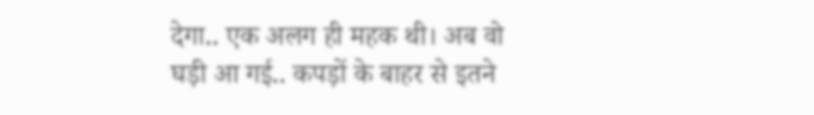देगा.. एक अलग ही महक थी। अब वो घड़ी आ गई.. कपड़ों के बाहर से इतने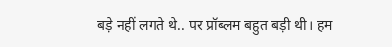बड़े नहीं लगते थे.. पर प्रॉब्लम बहुत बड़ी थी। हम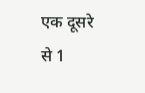एक दूसरे से 1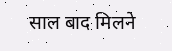साल बाद मिलने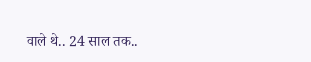वाले थे.. 24 साल तक..